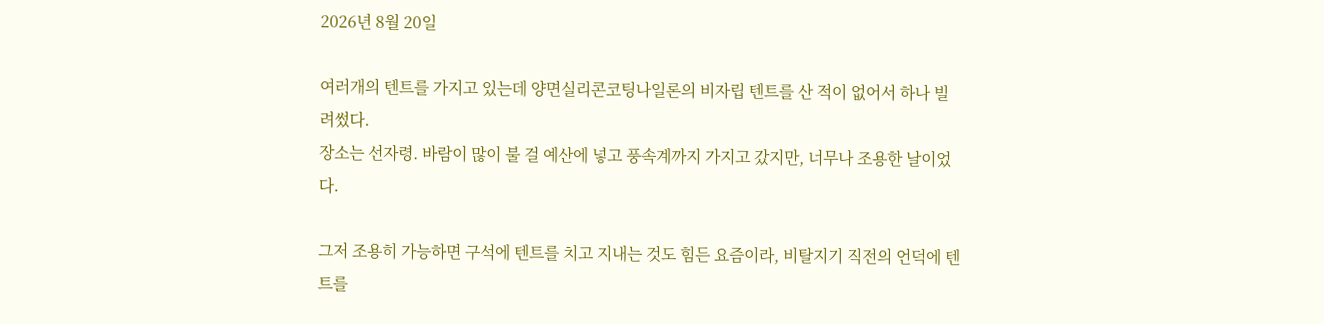2026년 8월 20일

여러개의 텐트를 가지고 있는데 양면실리콘코팅나일론의 비자립 텐트를 산 적이 없어서 하나 빌려썼다.
장소는 선자령. 바람이 많이 불 걸 예산에 넣고 풍속계까지 가지고 갔지만, 너무나 조용한 날이었다.

그저 조용히 가능하면 구석에 텐트를 치고 지내는 것도 힘든 요즘이라, 비탈지기 직전의 언덕에 텐트를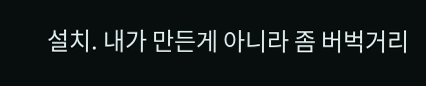설치. 내가 만든게 아니라 좀 버벅거리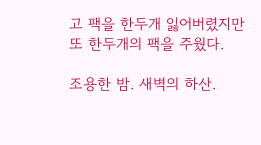고 팩을 한두개 잃어버렸지만 또 한두개의 팩을 주웠다.

조용한 밤. 새벽의 하산.